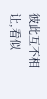彼此互不相让,看似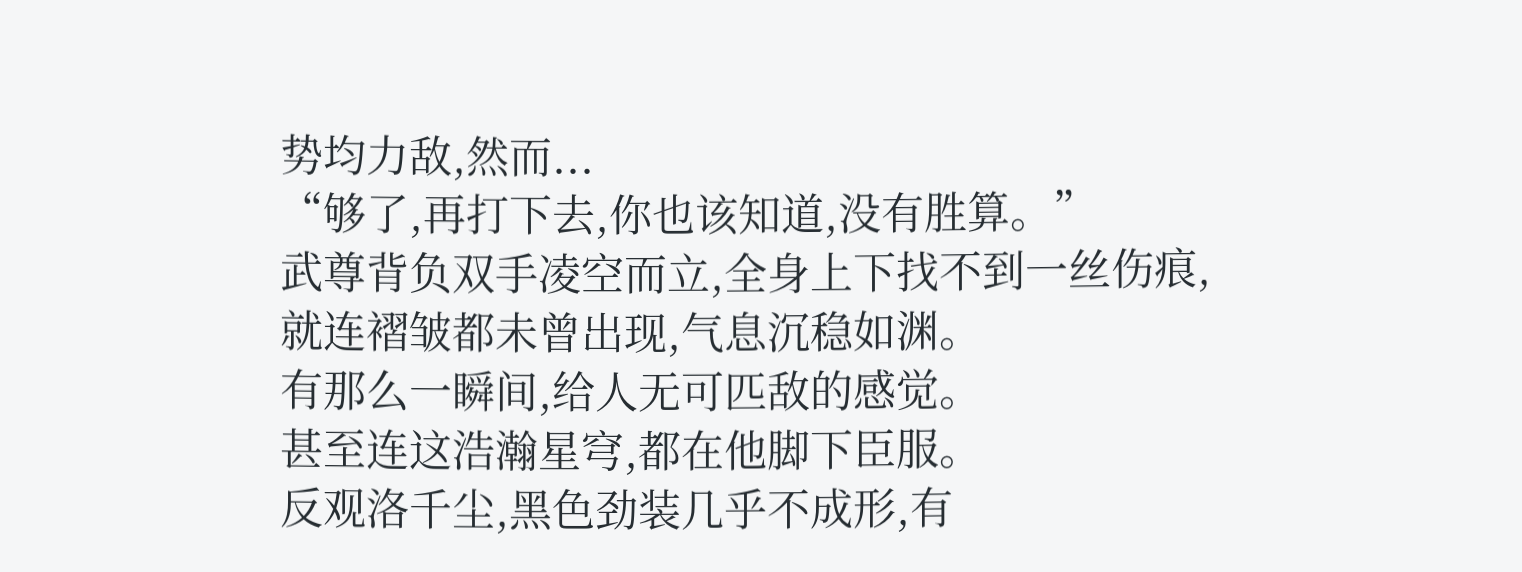势均力敌,然而...
“够了,再打下去,你也该知道,没有胜算。”
武尊背负双手凌空而立,全身上下找不到一丝伤痕,就连褶皱都未曾出现,气息沉稳如渊。
有那么一瞬间,给人无可匹敌的感觉。
甚至连这浩瀚星穹,都在他脚下臣服。
反观洛千尘,黑色劲装几乎不成形,有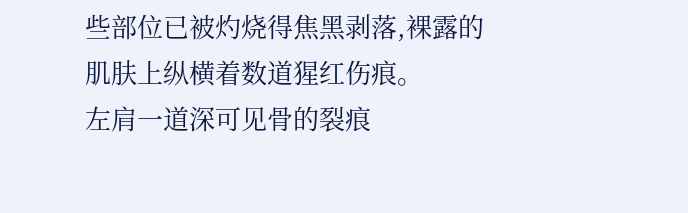些部位已被灼烧得焦黑剥落,裸露的肌肤上纵横着数道猩红伤痕。
左肩一道深可见骨的裂痕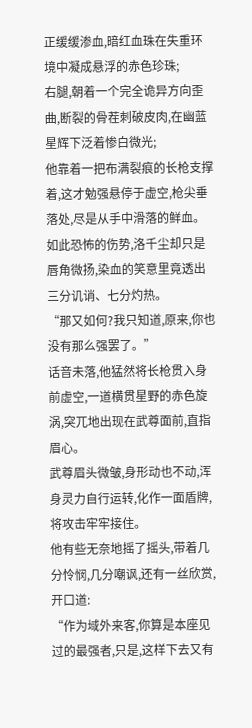正缓缓渗血,暗红血珠在失重环境中凝成悬浮的赤色珍珠;
右腿,朝着一个完全诡异方向歪曲,断裂的骨茬刺破皮肉,在幽蓝星辉下泛着惨白微光;
他靠着一把布满裂痕的长枪支撑着,这才勉强悬停于虚空,枪尖垂落处,尽是从手中滑落的鲜血。
如此恐怖的伤势,洛千尘却只是唇角微扬,染血的笑意里竟透出三分讥诮、七分灼热。
“那又如何?我只知道,原来,你也没有那么强罢了。”
话音未落,他猛然将长枪贯入身前虚空,一道横贯星野的赤色旋涡,突兀地出现在武尊面前,直指眉心。
武尊眉头微皱,身形动也不动,浑身灵力自行运转,化作一面盾牌,将攻击牢牢接住。
他有些无奈地摇了摇头,带着几分怜悯,几分嘲讽,还有一丝欣赏,开口道:
“作为域外来客,你算是本座见过的最强者,只是,这样下去又有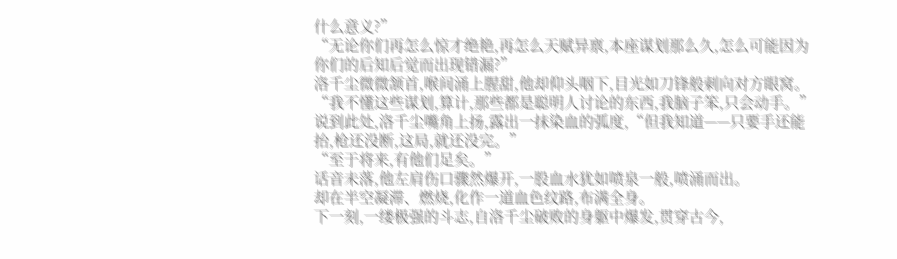什么意义?”
“无论你们再怎么惊才绝艳,再怎么天赋异禀,本座谋划那么久,怎么可能因为你们的后知后觉而出现错漏?”
洛千尘微微颔首,喉间涌上腥甜,他却仰头咽下,目光如刀锋般刺向对方眼窝。
“我不懂这些谋划,算计,那些都是聪明人讨论的东西,我脑子笨,只会动手。”
说到此处,洛千尘嘴角上扬,露出一抹染血的弧度,“但我知道——只要手还能抬,枪还没断,这局,就还没完。”
“至于将来,有他们足矣。”
话音未落,他左肩伤口骤然爆开,一股血水犹如喷泉一般,喷涌而出。
却在半空凝滞、燃烧,化作一道血色纹路,布满全身。
下一刻,一缕极强的斗志,自洛千尘破败的身躯中爆发,贯穿古今,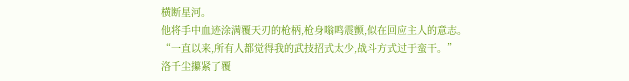横断星河。
他将手中血迹涂满覆天刃的枪柄,枪身嗡鸣震颤,似在回应主人的意志。
“一直以来,所有人都觉得我的武技招式太少,战斗方式过于蛮干。”
洛千尘攥紧了覆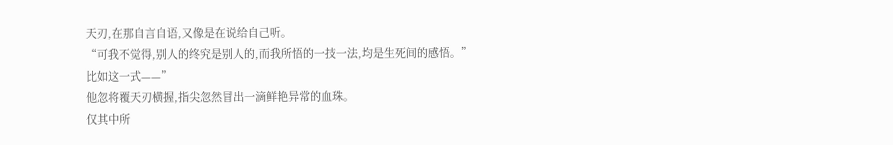天刃,在那自言自语,又像是在说给自己听。
“可我不觉得,别人的终究是别人的,而我所悟的一技一法,均是生死间的感悟。”
比如这一式——”
他忽将覆天刃横握,指尖忽然冒出一滴鲜艳异常的血珠。
仅其中所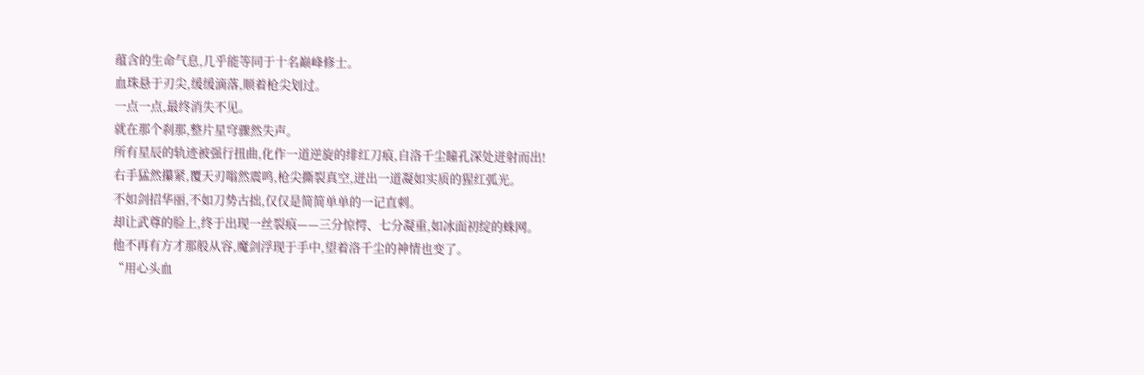蕴含的生命气息,几乎能等同于十名巅峰修士。
血珠悬于刃尖,缓缓滴落,顺着枪尖划过。
一点一点,最终消失不见。
就在那个刹那,整片星穹骤然失声。
所有星辰的轨迹被强行扭曲,化作一道逆旋的绯红刀痕,自洛千尘瞳孔深处迸射而出!
右手猛然攥紧,覆天刃嗡然震鸣,枪尖撕裂真空,迸出一道凝如实质的猩红弧光。
不如剑招华丽,不如刀势古拙,仅仅是简简单单的一记直刺。
却让武尊的脸上,终于出现一丝裂痕——三分惊愕、七分凝重,如冰面初绽的蛛网。
他不再有方才那般从容,魔剑浮现于手中,望着洛千尘的神情也变了。
“用心头血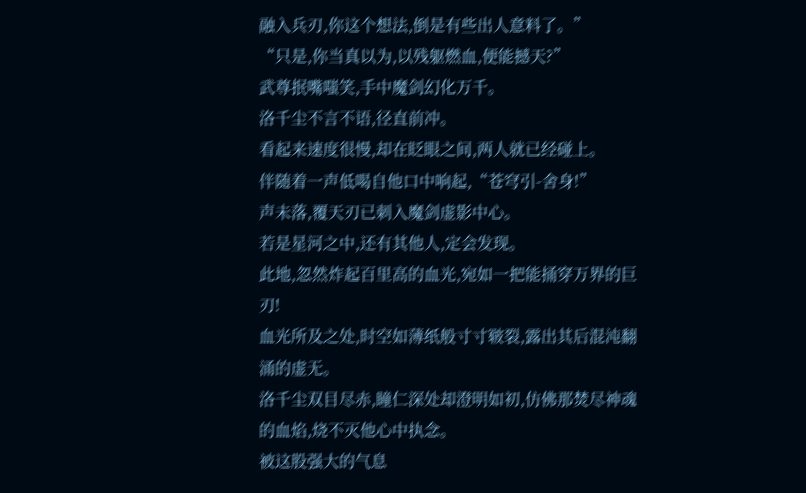融入兵刃,你这个想法,倒是有些出人意料了。”
“只是,你当真以为,以残躯燃血,便能撼天?”
武尊抿嘴嗤笑,手中魔剑幻化万千。
洛千尘不言不语,径直前冲。
看起来速度很慢,却在眨眼之间,两人就已经碰上。
伴随着一声低喝自他口中响起,“苍穹引-舍身!”
声未落,覆天刃已刺入魔剑虚影中心。
若是星河之中,还有其他人,定会发现。
此地,忽然炸起百里高的血光,宛如一把能捅穿万界的巨刃!
血光所及之处,时空如薄纸般寸寸皲裂,露出其后混沌翻涌的虚无。
洛千尘双目尽赤,瞳仁深处却澄明如初,仿佛那焚尽神魂的血焰,烧不灭他心中执念。
被这股强大的气息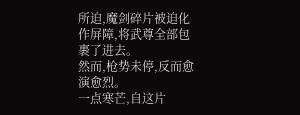所迫,魔剑碎片被迫化作屏障,将武尊全部包裹了进去。
然而,枪势未停,反而愈演愈烈。
一点寒芒,自这片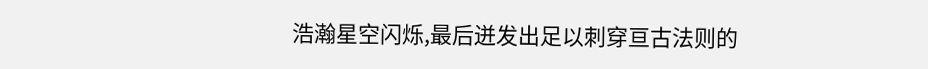浩瀚星空闪烁,最后迸发出足以刺穿亘古法则的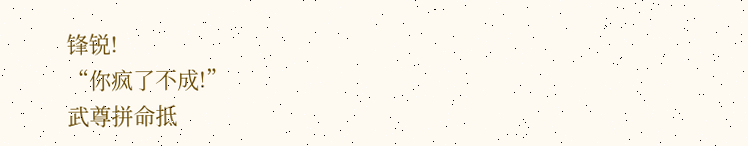锋锐!
“你疯了不成!”
武尊拼命抵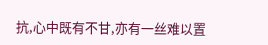抗,心中既有不甘,亦有一丝难以置